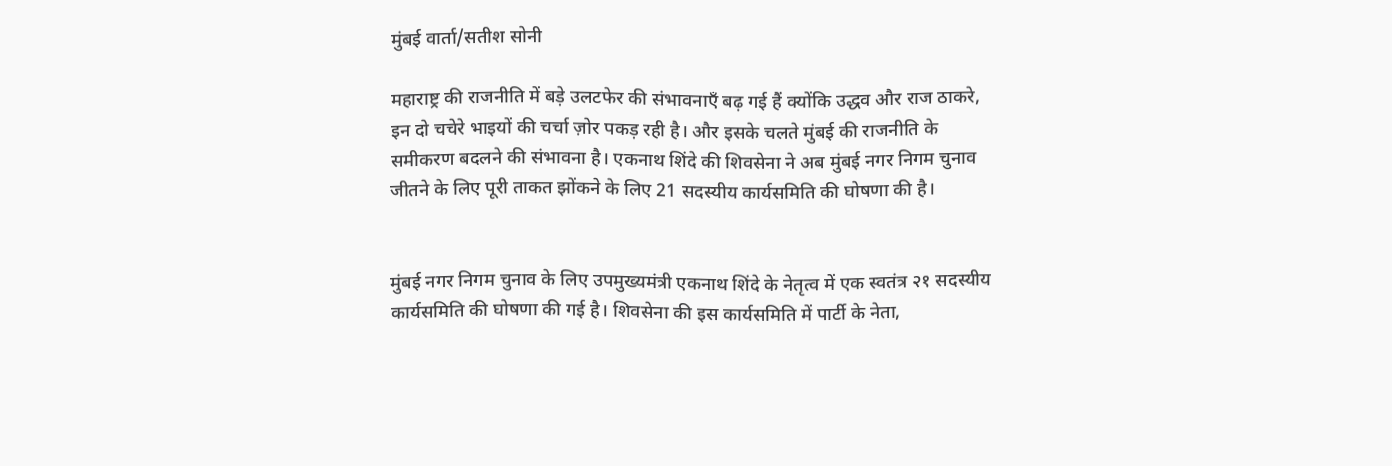मुंबई वार्ता/सतीश सोनी

महाराष्ट्र की राजनीति में बड़े उलटफेर की संभावनाएँ बढ़ गई हैं क्योंकि उद्धव और राज ठाकरे, इन दो चचेरे भाइयों की चर्चा ज़ोर पकड़ रही है। और इसके चलते मुंबई की राजनीति के समीकरण बदलने की संभावना है। एकनाथ शिंदे की शिवसेना ने अब मुंबई नगर निगम चुनाव जीतने के लिए पूरी ताकत झोंकने के लिए 21 सदस्यीय कार्यसमिति की घोषणा की है।


मुंबई नगर निगम चुनाव के लिए उपमुख्यमंत्री एकनाथ शिंदे के नेतृत्व में एक स्वतंत्र २१ सदस्यीय कार्यसमिति की घोषणा की गई है। शिवसेना की इस कार्यसमिति में पार्टी के नेता,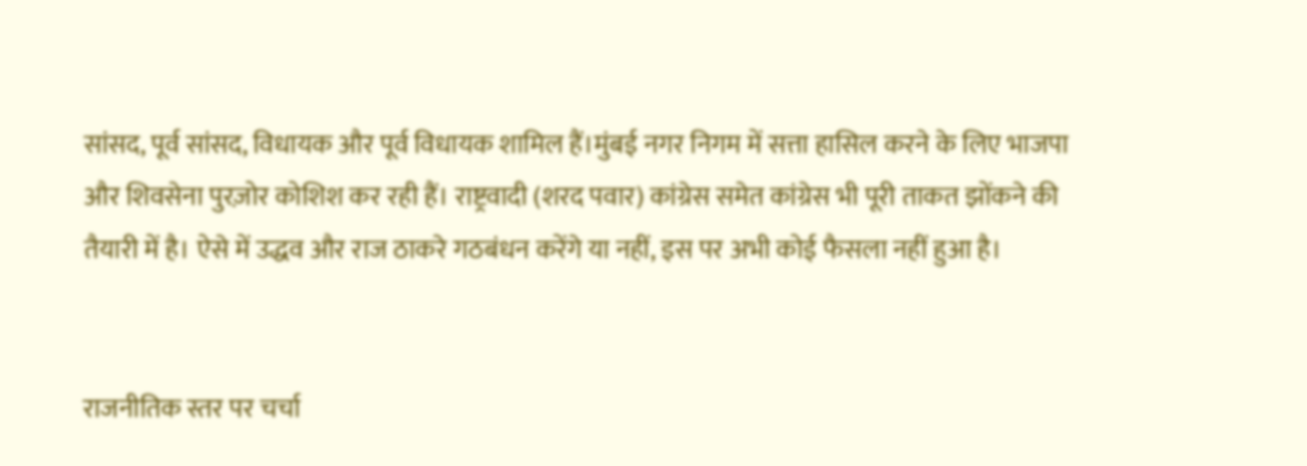सांसद, पूर्व सांसद, विधायक और पूर्व विधायक शामिल हैं।मुंबई नगर निगम में सत्ता हासिल करने के लिए भाजपा और शिवसेना पुरज़ोर कोशिश कर रही हैं। राष्ट्रवादी (शरद पवार) कांग्रेस समेत कांग्रेस भी पूरी ताकत झोंकने की तैयारी में है। ऐसे में उद्धव और राज ठाकरे गठबंधन करेंगे या नहीं, इस पर अभी कोई फैसला नहीं हुआ है।


राजनीतिक स्तर पर चर्चा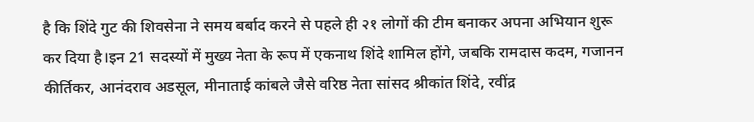है कि शिंदे गुट की शिवसेना ने समय बर्बाद करने से पहले ही २१ लोगों की टीम बनाकर अपना अभियान शुरू कर दिया है।इन 21 सदस्यों में मुख्य नेता के रूप में एकनाथ शिंदे शामिल होंगे, जबकि रामदास कदम, गजानन कीर्तिकर, आनंदराव अडसूल, मीनाताई कांबले जैसे वरिष्ठ नेता सांसद श्रीकांत शिंदे, रवींद्र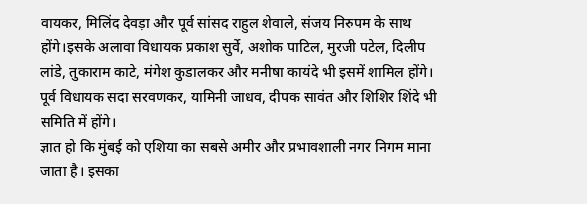वायकर, मिलिंद देवड़ा और पूर्व सांसद राहुल शेवाले, संजय निरुपम के साथ होंगे।इसके अलावा विधायक प्रकाश सुर्वे, अशोक पाटिल, मुरजी पटेल, दिलीप लांडे, तुकाराम काटे, मंगेश कुडालकर और मनीषा कायंदे भी इसमें शामिल होंगे। पूर्व विधायक सदा सरवणकर, यामिनी जाधव, दीपक सावंत और शिशिर शिंदे भी समिति में होंगे।
ज्ञात हो कि मुंबई को एशिया का सबसे अमीर और प्रभावशाली नगर निगम माना जाता है। इसका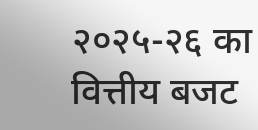२०२५-२६ का वित्तीय बजट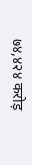७४,४२४ करोड़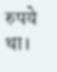रुपये था।